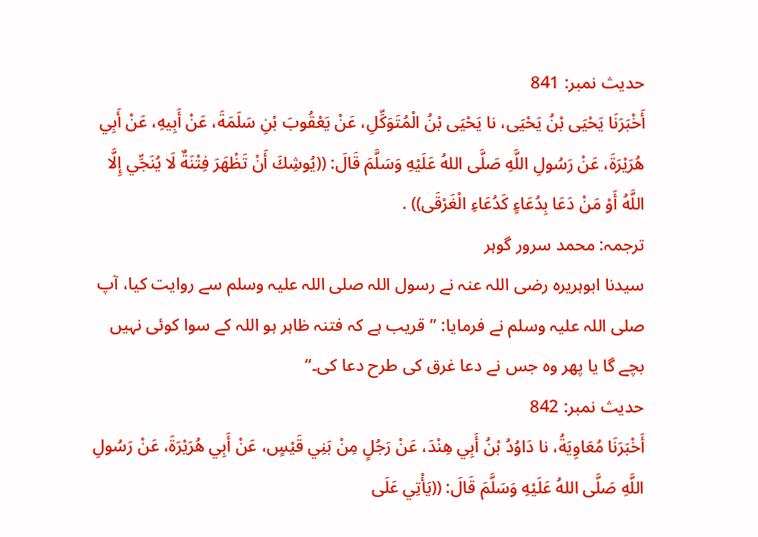حدیث نمبر: 841
أَخْبَرَنَا يَحْيَى بْنُ يَحْيَى، نا يَحْيَى بْنُ الْمُتَوَكِّلِ، عَنْ يَعْقُوبَ بْنِ سَلَمَةَ، عَنْ أَبِيهِ، عَنْ أَبِي هُرَيْرَةَ، عَنْ رَسُولِ اللَّهِ صَلَّى اللهُ عَلَيْهِ وَسَلَّمَ قَالَ: ((يُوشِكَ أَنْ تَظْهَرَ فِتْنَةٌ لَا يُنَجِّي إِلَّا اللَّهُ أَوْ مَنْ دَعَا بِدُعَاءٍ كَدُعَاءِ الْغَرْقَى)) .
ترجمہ: محمد سرور گوہر
سیدنا ابوہریرہ رضی اللہ عنہ نے رسول اللہ صلی اللہ علیہ وسلم سے روایت کیا، آپ صلی اللہ علیہ وسلم نے فرمایا: ”قریب ہے کہ فتنہ ظاہر ہو اللہ کے سوا کوئی نہیں بچے گا یا پھر وہ جس نے دعا غرق کی طرح دعا کی۔“
حدیث نمبر: 842
أَخْبَرَنَا مُعَاوِيَةُ، نا دَاوُدُ بْنُ أَبِي هِنْدَ، عَنْ رَجُلٍ مِنْ بَنِي قَيْسٍ، عَنْ أَبِي هُرَيْرَةَ، عَنْ رَسُولِ اللَّهِ صَلَّى اللهُ عَلَيْهِ وَسَلَّمَ قَالَ: ((يَأْتِي عَلَى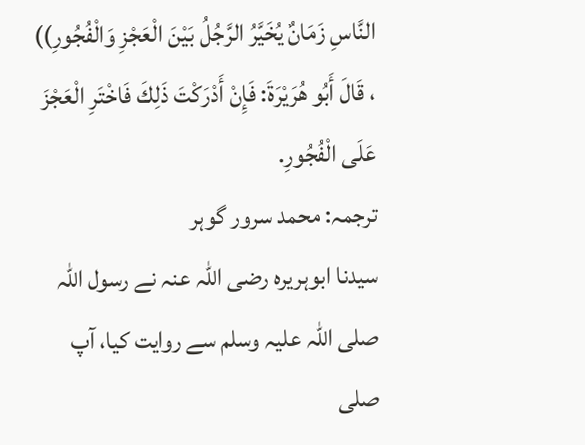النَّاسِ زَمَانٌ يُخَيَّرُ الرَّجُلُ بَيْنَ الْعَجْزِ وَالْفُجُورِ)) ، قَالَ أَبُو هُرَيْرَةَ: فَإِنْ أَدْرَكْتَ ذَلِكَ فَاخْتَرِ الْعَجْزَ عَلَى الْفُجُورِ.
ترجمہ: محمد سرور گوہر
سیدنا ابوہریرہ رضی اللہ عنہ نے رسول اللہ صلی اللہ علیہ وسلم سے روایت کیا، آپ صلی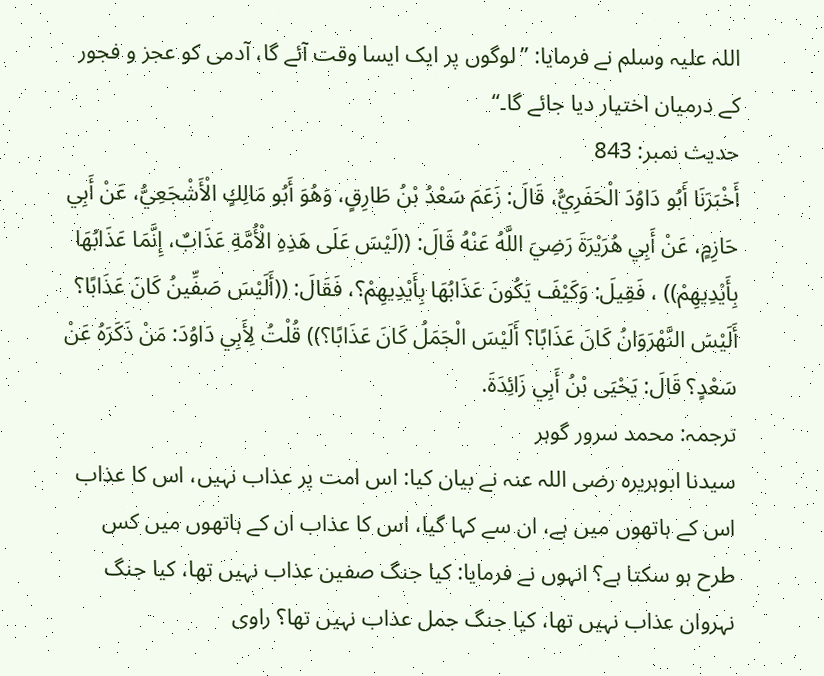اللہ علیہ وسلم نے فرمایا: ”لوگوں پر ایک ایسا وقت آئے گا، آدمی کو عجز و فجور کے درمیان اختیار دیا جائے گا۔“
حدیث نمبر: 843
أَخْبَرَنَا أَبُو دَاوُدَ الْحَفَرِيُّ، قَالَ: زَعَمَ سَعْدُ بْنُ طَارِقٍ، وَهُوَ أَبُو مَالِكٍ الْأَشْجَعِيُّ، عَنْ أَبِي حَازِمٍ، عَنْ أَبِي هُرَيْرَةَ رَضِيَ اللَّهُ عَنْهُ قَالَ: ((لَيْسَ عَلَى هَذِهِ الْأُمَّةِ عَذَابٌ، إِنَّمَا عَذَابُهَا بِأَيْدِيهِمْ)) ، فَقِيلَ: وَكَيْفَ يَكُونَ عَذَابُهَا بِأَيْدِيهِمْ؟، فَقَالَ: ((أَلَيْسَ صَفِّينُ كَانَ عَذَابًا؟ أَلَيْسَ النَّهْرَوَانُ كَانَ عَذَابًا؟ أَلَيْسَ الْجَمَلُ كَانَ عَذَابًا؟)) قُلْتُ لِأَبِي دَاوُدَ: مَنْ ذَكَرَهُ عَنْ سَعْدٍ؟ قَالَ: يَحْيَى بْنُ أَبِي زَائِدَةَ.
ترجمہ: محمد سرور گوہر
سیدنا ابوہریرہ رضی اللہ عنہ نے بیان کیا: اس امت پر عذاب نہیں، اس کا عذاب اس کے ہاتھوں میں ہے، ان سے کہا گیا، اس کا عذاب ان کے ہاتھوں میں کس طرح ہو سکتا ہے؟ انہوں نے فرمایا: کیا جنگ صفین عذاب نہیں تھا، کیا جنگ نہروان عذاب نہیں تھا، کیا جنگ جمل عذاب نہیں تھا؟ راوی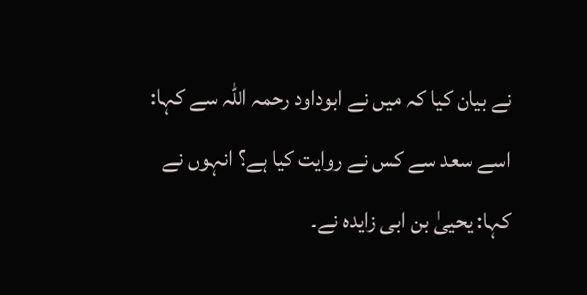نے بیان کیا کہ میں نے ابوداود رحمہ اللہ سے کہا: اسے سعد سے کس نے روایت کیا ہے؟ انہوں نے کہا: یحییٰ بن ابی زایدہ نے۔